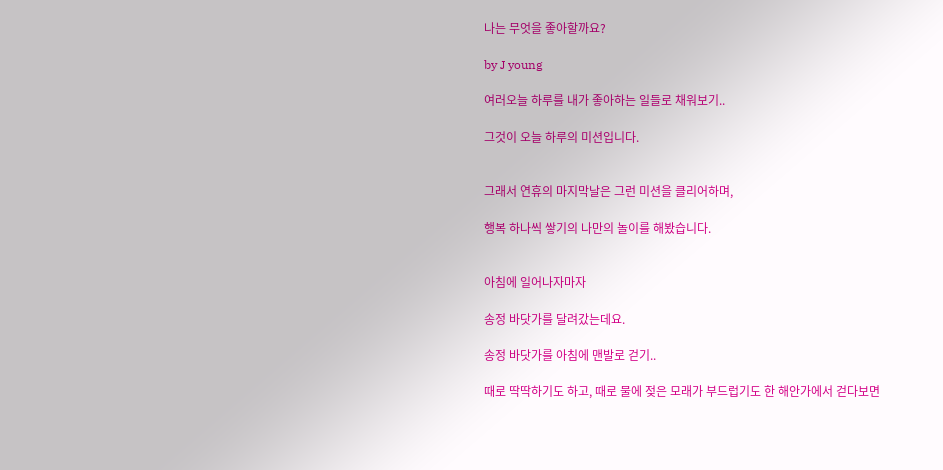나는 무엇을 좋아할까요?

by J young

여러오늘 하루를 내가 좋아하는 일들로 채워보기..

그것이 오늘 하루의 미션입니다.


그래서 연휴의 마지막날은 그런 미션을 클리어하며,

행복 하나씩 쌓기의 나만의 놀이를 해봤습니다.


아침에 일어나자마자

송정 바닷가를 달려갔는데요.

송정 바닷가를 아침에 맨발로 걷기..

때로 딱딱하기도 하고, 때로 물에 젖은 모래가 부드럽기도 한 해안가에서 걷다보면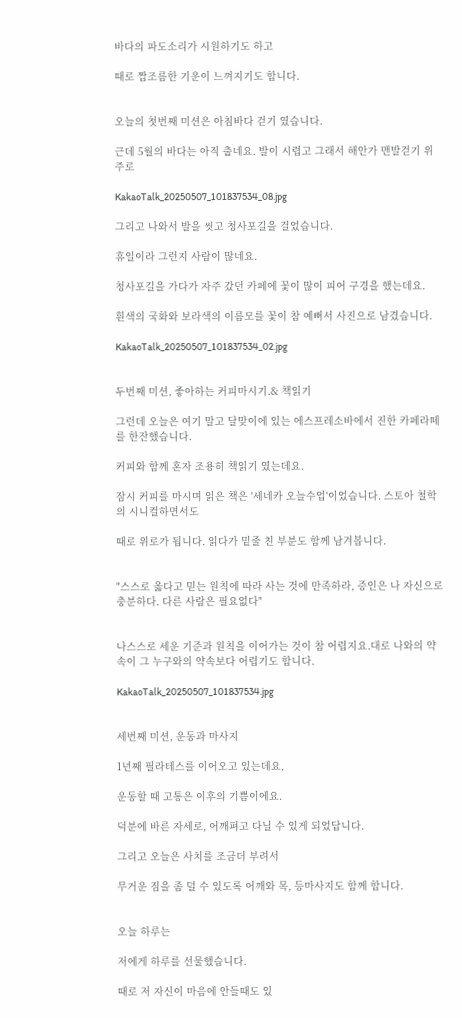바다의 파도소리가 시원하기도 하고

때로 짭조름한 기운이 느껴지기도 합니다.


오늘의 첫번째 미션은 아침바다 걷기 였습니다.

근데 5월의 바다는 아직 춥네요. 발이 시렵고 그래서 해안가 맨발걷기 위주로

KakaoTalk_20250507_101837534_08.jpg

그리고 나와서 발을 씻고 청사포길을 걸었습니다.

휴일이라 그런지 사람이 많네요.

청사포길을 가다가 자주 갔던 카페에 꽃이 많이 피어 구경을 했는데요.

흰색의 국화와 보라색의 이름모를 꽃이 참 예뻐서 사진으로 남겼습니다.

KakaoTalk_20250507_101837534_02.jpg


두번째 미션, 좋아하는 커피마시기.& 책읽기

그런데 오늘은 여기 말고 달맞이에 있는 에스프레소바에서 진한 카페라떼를 한잔했습니다.

커피와 함께 혼자 조용히 책읽기 였는데요.

잠시 커피를 마시며 읽은 책은 '세네카 오늘수업'이었습니다. 스토아 철학의 시니컬하면서도

때로 위로가 됩니다. 읽다가 밑줄 친 부분도 함께 남겨봅니다.


"스스로 옳다고 믿는 원칙에 따라 사는 것에 만족하라, 증인은 나 자신으로 충분하다. 다른 사람은 필요없다"


나스스로 세운 기준과 원칙을 이어가는 것이 참 어렵지요.대로 나와의 약속이 그 누구와의 약속보다 어렵기도 합니다.

KakaoTalk_20250507_101837534.jpg


세번째 미션, 운동과 마사지

1년째 필라테스를 이어오고 있는데요,

운동할 때 고통은 이후의 기쁨이에요.

덕분에 바른 자세로, 어깨펴고 다닐 수 있게 되었답니다.

그리고 오늘은 사치를 조금더 부려서

무거운 짐을 좀 덜 수 있도록 어깨와 목, 등마사지도 함께 합니다.


오늘 하루는

저에게 하루를 선물했습니다.

때로 저 자신이 마음에 안들때도 있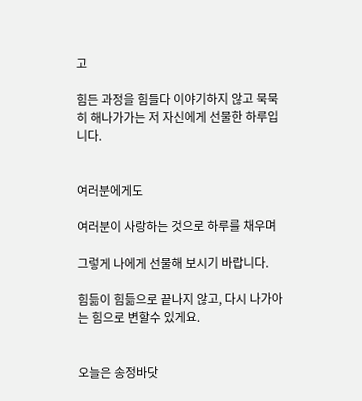고

힘든 과정을 힘들다 이야기하지 않고 묵묵히 해나가가는 저 자신에게 선물한 하루입니다.


여러분에게도

여러분이 사랑하는 것으로 하루를 채우며

그렇게 나에게 선물해 보시기 바랍니다.

힘듦이 힘듦으로 끝나지 않고, 다시 나가아는 힘으로 변할수 있게요.


오늘은 송정바닷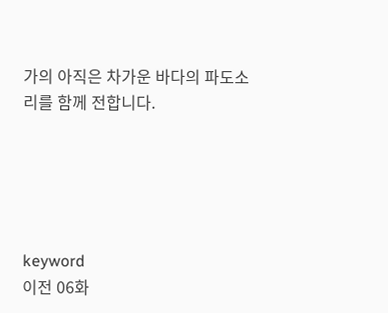가의 아직은 차가운 바다의 파도소리를 함께 전합니다.





keyword
이전 06화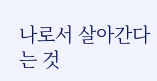나로서 살아간다는 것